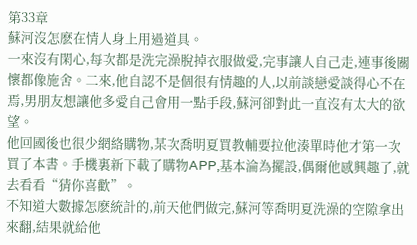第33章
蘇河沒怎麽在情人身上用過道具。
一來沒有閑心,每次都是洗完澡脫掉衣服做愛,完事讓人自己走,連事後關懷都像施舍。二來,他自認不是個很有情趣的人,以前談戀愛談得心不在焉,男朋友想讓他多愛自己會用一點手段,蘇河卻對此一直沒有太大的欲望。
他回國後也很少網絡購物,某次喬明夏買教輔要拉他湊單時他才第一次買了本書。手機裏新下載了購物APP,基本淪為擺設,偶爾他感興趣了,就去看看“猜你喜歡”。
不知道大數據怎麽統計的,前天他們做完,蘇河等喬明夏洗澡的空隙拿出來翻,結果就給他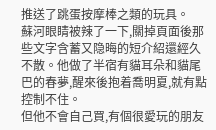推送了跳蛋按摩棒之類的玩具。
蘇河眼睛被辣了一下,關掉頁面後那些文字含蓄又隐晦的短介紹還經久不散。他做了半宿有貓耳朵和貓尾巴的春夢,醒來後抱着喬明夏,就有點控制不住。
但他不會自己買,有個很愛玩的朋友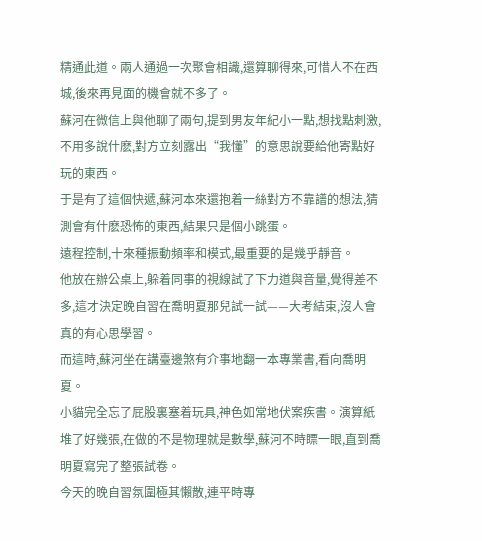精通此道。兩人通過一次聚會相識,還算聊得來,可惜人不在西城,後來再見面的機會就不多了。
蘇河在微信上與他聊了兩句,提到男友年紀小一點,想找點刺激,不用多說什麽,對方立刻露出“我懂”的意思說要給他寄點好玩的東西。
于是有了這個快遞,蘇河本來還抱着一絲對方不靠譜的想法,猜測會有什麽恐怖的東西,結果只是個小跳蛋。
遠程控制,十來種振動頻率和模式,最重要的是幾乎靜音。
他放在辦公桌上,躲着同事的視線試了下力道與音量,覺得差不多,這才決定晚自習在喬明夏那兒試一試——大考結束,沒人會真的有心思學習。
而這時,蘇河坐在講臺邊煞有介事地翻一本專業書,看向喬明夏。
小貓完全忘了屁股裏塞着玩具,神色如常地伏案疾書。演算紙堆了好幾張,在做的不是物理就是數學,蘇河不時瞟一眼,直到喬明夏寫完了整張試卷。
今天的晚自習氛圍極其懶散,連平時專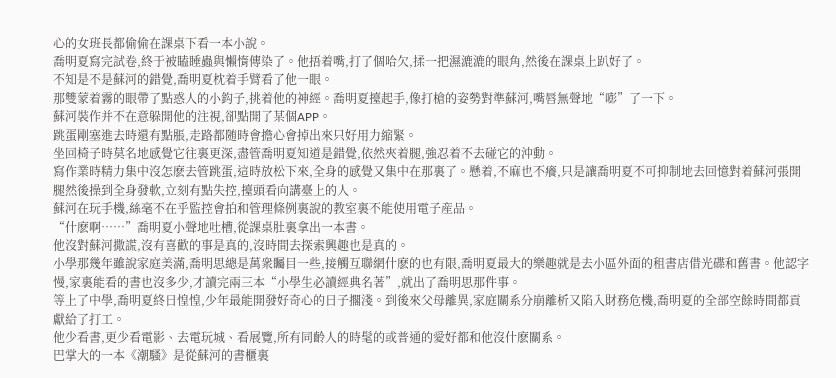心的女班長都偷偷在課桌下看一本小說。
喬明夏寫完試卷,終于被瞌睡蟲與懶惰傳染了。他捂着嘴,打了個哈欠,揉一把濕漉漉的眼角,然後在課桌上趴好了。
不知是不是蘇河的錯覺,喬明夏枕着手臂看了他一眼。
那雙蒙着霧的眼帶了點惑人的小鈎子,挑着他的神經。喬明夏擡起手,像打槍的姿勢對準蘇河,嘴唇無聲地“嘭”了一下。
蘇河裝作并不在意躲開他的注視,卻點開了某個APP。
跳蛋剛塞進去時還有點脹,走路都随時會擔心會掉出來只好用力縮緊。
坐回椅子時莫名地感覺它往裏更深,盡管喬明夏知道是錯覺,依然夾着腿,強忍着不去碰它的沖動。
寫作業時精力集中沒怎麽去管跳蛋,這時放松下來,全身的感覺又集中在那裏了。懸着,不麻也不癢,只是讓喬明夏不可抑制地去回憶對着蘇河張開腿然後操到全身發軟,立刻有點失控,擡頭看向講臺上的人。
蘇河在玩手機,絲毫不在乎監控會拍和管理條例裏說的教室裏不能使用電子産品。
“什麽啊……”喬明夏小聲地吐槽,從課桌肚裏拿出一本書。
他沒對蘇河撒謊,沒有喜歡的事是真的,沒時間去探索興趣也是真的。
小學那幾年雖說家庭美滿,喬明思總是萬衆矚目一些,接觸互聯網什麽的也有限,喬明夏最大的樂趣就是去小區外面的租書店借光碟和舊書。他認字慢,家裏能看的書也沒多少,才讀完兩三本“小學生必讀經典名著”,就出了喬明思那件事。
等上了中學,喬明夏終日惶惶,少年最能開發好奇心的日子擱淺。到後來父母離異,家庭關系分崩離析又陷入財務危機,喬明夏的全部空餘時間都貢獻給了打工。
他少看書,更少看電影、去電玩城、看展覽,所有同齡人的時髦的或普通的愛好都和他沒什麽關系。
巴掌大的一本《潮騷》是從蘇河的書櫃裏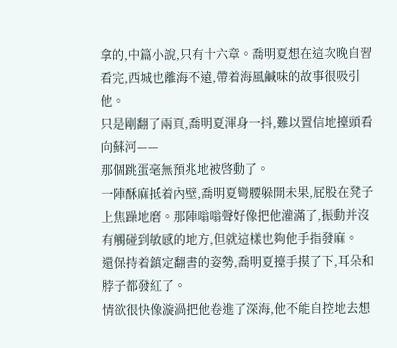拿的,中篇小說,只有十六章。喬明夏想在這次晚自習看完,西城也離海不遠,帶着海風鹹味的故事很吸引他。
只是剛翻了兩頁,喬明夏渾身一抖,難以置信地擡頭看向蘇河——
那個跳蛋毫無預兆地被啓動了。
一陣酥麻抵着內壁,喬明夏彎腰躲開未果,屁股在凳子上焦躁地磨。那陣嗡嗡聲好像把他灌滿了,振動并沒有觸碰到敏感的地方,但就這樣也夠他手指發麻。
還保持着鎮定翻書的姿勢,喬明夏擡手摸了下,耳朵和脖子都發紅了。
情欲很快像漩渦把他卷進了深海,他不能自控地去想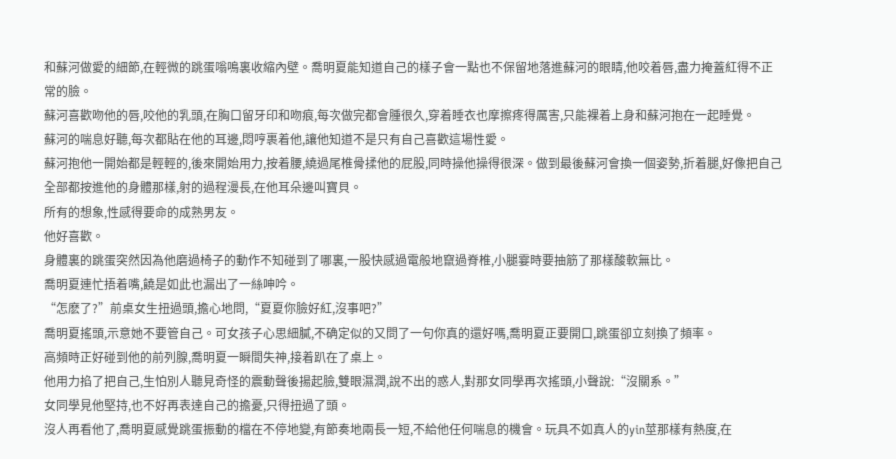和蘇河做愛的細節,在輕微的跳蛋嗡鳴裏收縮內壁。喬明夏能知道自己的樣子會一點也不保留地落進蘇河的眼睛,他咬着唇,盡力掩蓋紅得不正常的臉。
蘇河喜歡吻他的唇,咬他的乳頭,在胸口留牙印和吻痕,每次做完都會腫很久,穿着睡衣也摩擦疼得厲害,只能裸着上身和蘇河抱在一起睡覺。
蘇河的喘息好聽,每次都貼在他的耳邊,悶哼裹着他,讓他知道不是只有自己喜歡這場性愛。
蘇河抱他一開始都是輕輕的,後來開始用力,按着腰,繞過尾椎骨揉他的屁股,同時操他操得很深。做到最後蘇河會換一個姿勢,折着腿,好像把自己全部都按進他的身體那樣,射的過程漫長,在他耳朵邊叫寶貝。
所有的想象,性感得要命的成熟男友。
他好喜歡。
身體裏的跳蛋突然因為他磨過椅子的動作不知碰到了哪裏,一股快感過電般地竄過脊椎,小腿霎時要抽筋了那樣酸軟無比。
喬明夏連忙捂着嘴,饒是如此也漏出了一絲呻吟。
“怎麽了?”前桌女生扭過頭,擔心地問,“夏夏你臉好紅,沒事吧?”
喬明夏搖頭,示意她不要管自己。可女孩子心思細膩,不确定似的又問了一句你真的還好嗎,喬明夏正要開口,跳蛋卻立刻換了頻率。
高頻時正好碰到他的前列腺,喬明夏一瞬間失神,接着趴在了桌上。
他用力掐了把自己,生怕別人聽見奇怪的震動聲後揚起臉,雙眼濕潤,說不出的惑人,對那女同學再次搖頭,小聲說:“沒關系。”
女同學見他堅持,也不好再表達自己的擔憂,只得扭過了頭。
沒人再看他了,喬明夏感覺跳蛋振動的檔在不停地變,有節奏地兩長一短,不給他任何喘息的機會。玩具不如真人的yin莖那樣有熱度,在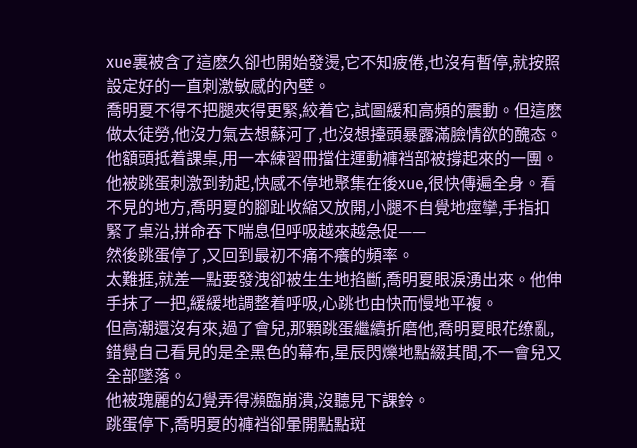xue裏被含了這麽久卻也開始發燙,它不知疲倦,也沒有暫停,就按照設定好的一直刺激敏感的內壁。
喬明夏不得不把腿夾得更緊,絞着它,試圖緩和高頻的震動。但這麽做太徒勞,他沒力氣去想蘇河了,也沒想擡頭暴露滿臉情欲的醜态。
他額頭抵着課桌,用一本練習冊擋住運動褲裆部被撐起來的一團。
他被跳蛋刺激到勃起,快感不停地聚集在後xue,很快傳遍全身。看不見的地方,喬明夏的腳趾收縮又放開,小腿不自覺地痙攣,手指扣緊了桌沿,拼命吞下喘息但呼吸越來越急促——
然後跳蛋停了,又回到最初不痛不癢的頻率。
太難捱,就差一點要發洩卻被生生地掐斷,喬明夏眼淚湧出來。他伸手抹了一把,緩緩地調整着呼吸,心跳也由快而慢地平複。
但高潮還沒有來,過了會兒,那顆跳蛋繼續折磨他,喬明夏眼花缭亂,錯覺自己看見的是全黑色的幕布,星辰閃爍地點綴其間,不一會兒又全部墜落。
他被瑰麗的幻覺弄得瀕臨崩潰,沒聽見下課鈴。
跳蛋停下,喬明夏的褲裆卻暈開點點斑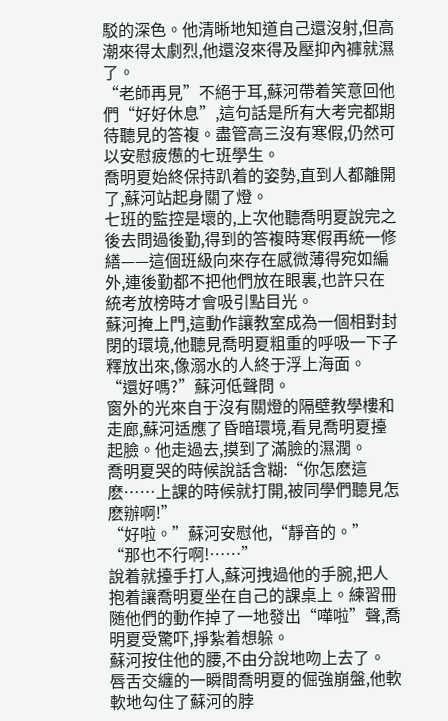駁的深色。他清晰地知道自己還沒射,但高潮來得太劇烈,他還沒來得及壓抑內褲就濕了。
“老師再見”不絕于耳,蘇河帶着笑意回他們“好好休息”,這句話是所有大考完都期待聽見的答複。盡管高三沒有寒假,仍然可以安慰疲憊的七班學生。
喬明夏始終保持趴着的姿勢,直到人都離開了,蘇河站起身關了燈。
七班的監控是壞的,上次他聽喬明夏說完之後去問過後勤,得到的答複時寒假再統一修繕——這個班級向來存在感微薄得宛如編外,連後勤都不把他們放在眼裏,也許只在統考放榜時才會吸引點目光。
蘇河掩上門,這動作讓教室成為一個相對封閉的環境,他聽見喬明夏粗重的呼吸一下子釋放出來,像溺水的人終于浮上海面。
“還好嗎?”蘇河低聲問。
窗外的光來自于沒有關燈的隔壁教學樓和走廊,蘇河适應了昏暗環境,看見喬明夏擡起臉。他走過去,摸到了滿臉的濕潤。
喬明夏哭的時候說話含糊:“你怎麽這麽……上課的時候就打開,被同學們聽見怎麽辦啊!”
“好啦。”蘇河安慰他,“靜音的。”
“那也不行啊!……”
說着就擡手打人,蘇河拽過他的手腕,把人抱着讓喬明夏坐在自己的課桌上。練習冊随他們的動作掉了一地發出“嘩啦”聲,喬明夏受驚吓,掙紮着想躲。
蘇河按住他的腰,不由分說地吻上去了。
唇舌交纏的一瞬間喬明夏的倔強崩盤,他軟軟地勾住了蘇河的脖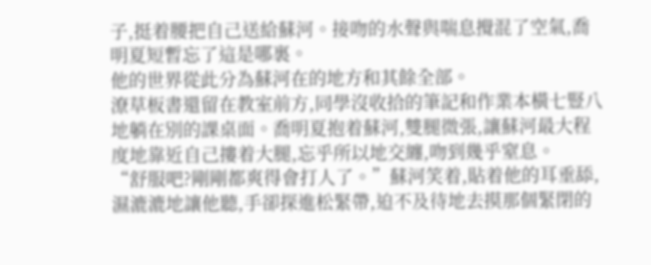子,挺着腰把自己送給蘇河。接吻的水聲與喘息攪混了空氣,喬明夏短暫忘了這是哪裏。
他的世界從此分為蘇河在的地方和其餘全部。
潦草板書還留在教室前方,同學沒收拾的筆記和作業本橫七豎八地躺在別的課桌面。喬明夏抱着蘇河,雙腿微張,讓蘇河最大程度地靠近自己摟着大腿,忘乎所以地交纏,吻到幾乎窒息。
“舒服吧?剛剛都爽得會打人了。”蘇河笑着,貼着他的耳垂舔,濕漉漉地讓他聽,手卻探進松緊帶,迫不及待地去摸那個緊閉的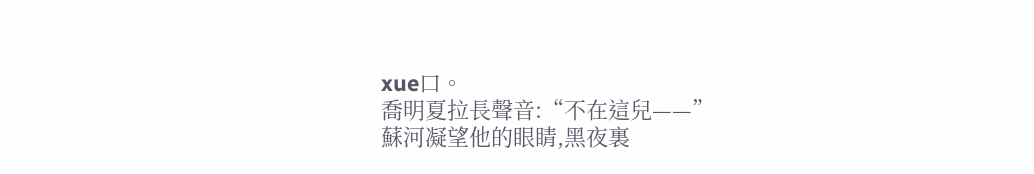xue口。
喬明夏拉長聲音:“不在這兒——”
蘇河凝望他的眼睛,黑夜裏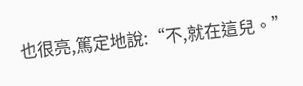也很亮,篤定地說:“不,就在這兒。”